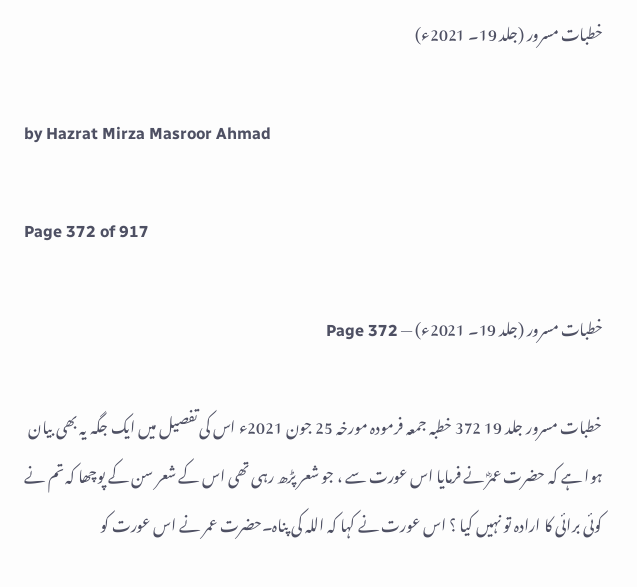خطبات مسرور (جلد 19۔ 2021ء)

by Hazrat Mirza Masroor Ahmad

Page 372 of 917

خطبات مسرور (جلد 19۔ 2021ء) — Page 372

خطبات مسرور جلد 19 372 خطبہ جمعہ فرمودہ مورخہ 25 جون 2021ء اس کی تفصیل میں ایک جگہ یہ بھی بیان ہوا ہے کہ حضرت عمرؓ نے فرمایا اس عورت سے ، جو شعر پڑھ رہی تھی اس کے شعر سن کے پوچھا کہ تم نے کوئی برائی کا ارادہ تو نہیں کیا ؟ اس عورت نے کہا کہ اللہ کی پناہ۔حضرت عمر نے اس عورت کو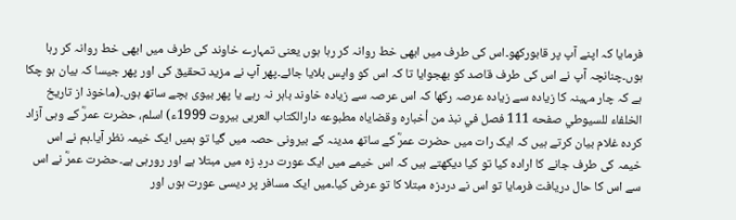فرمایا کہ اپنے آپ پر قابورکھو۔اس کی طرف میں ابھی خط روانہ کر رہا ہوں یعنی تمہارے خاوند کی طرف میں ابھی خط روانہ کر رہا ہوں۔چنانچہ آپ نے اس کی طرف قاصد کو بھجوایا تا کہ اس کو واپس بلایا جائے۔پھر آپ نے مزید تحقیق کی اور پھر جیسا کہ بیان ہو چکا ہے کہ چار مہینہ کا زیادہ سے زیادہ عرصہ رکھا کہ اس عرصہ سے زیادہ خاوند باہر نہ رہے یا پھر بیوی بچے ساتھ ہوں۔(ماخوذ از تاريخ الخلفاء للسيوطي صفحه 111 فصل في نبذ من أخباره وقضاياه مطبوعه دارالکتاب العربی بيروت 1999ء) اسلم، حضرت عمرؓ کے وہی آزاد کردہ غلام بیان کرتے ہیں کہ ایک رات میں حضرت عمرؓ کے ساتھ مدینہ کے بیرونی حصہ میں گیا تو ہمیں ایک خیمہ نظر آیا۔ہم نے اس خیمہ کی طرف جانے کا ارادہ کیا تو کیا دیکھتے ہیں کہ اس خیمے میں ایک عورت دردِ زہ میں مبتلا ہے اور رورہی ہے۔حضرت عمرؓ نے اس سے اس کا حال دریافت فرمایا تو اس نے دردزہ مبتلا کا تو عرض کیا۔میں ایک مسافر پر دیسی عورت ہوں اور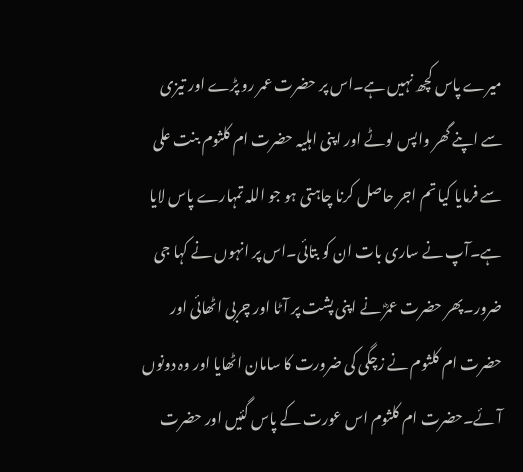میرے پاس کچھ نہیں ہے۔اس پر حضرت عمر رو پڑے اور تیزی سے اپنے گھر واپس لوٹے اور اپنی اہلیہ حضرت ام کلثوم بنت علی سے فرمایا کیا تم اجر حاصل کرنا چاہتی ہو جو اللہ تمہارے پاس لایا ہے۔آپ نے ساری بات ان کو بتائی۔اس پر انہوں نے کہا جی ضرور۔پھر حضرت عمرؓ نے اپنی پشت پر آٹا اور چربی اٹھائی اور حضرت ام کلثوم نے زچگی کی ضرورت کا سامان اٹھایا اور وہ دونوں آئے۔حضرت ام کلثوم اس عورت کے پاس گئیں اور حضرت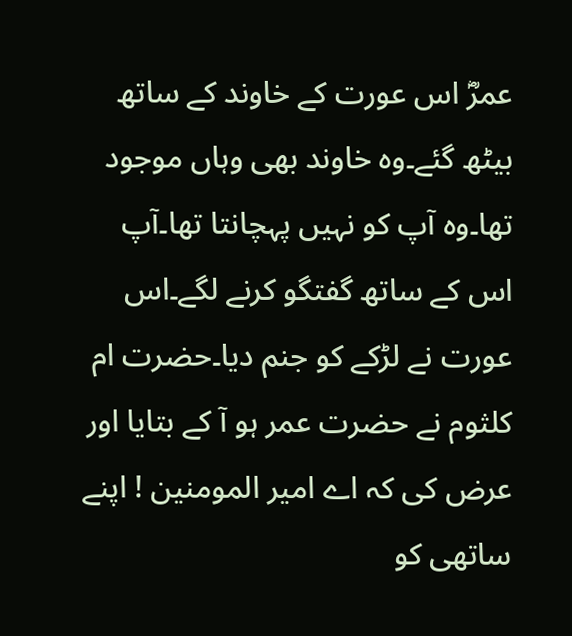عمرؓ اس عورت کے خاوند کے ساتھ بیٹھ گئے۔وہ خاوند بھی وہاں موجود تھا۔وہ آپ کو نہیں پہچانتا تھا۔آپ اس کے ساتھ گفتگو کرنے لگے۔اس عورت نے لڑکے کو جنم دیا۔حضرت ام کلثوم نے حضرت عمر ہو آ کے بتایا اور عرض کی کہ اے امیر المومنین ! اپنے ساتھی کو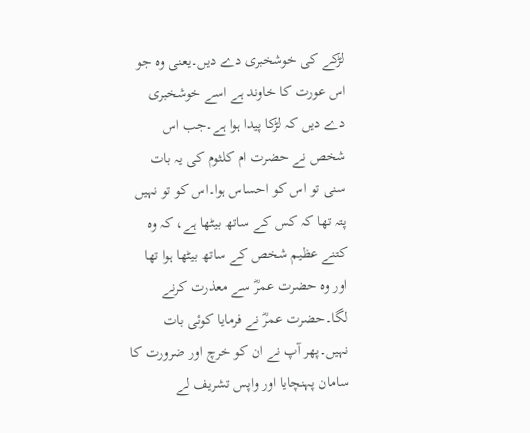لڑکے کی خوشخبری دے دیں۔یعنی وہ جو اس عورت کا خاوند ہے اسے خوشخبری دے دیں کہ لڑکا پیدا ہوا ہے۔جب اس شخص نے حضرت ام کلثوم کی یہ بات سنی تو اس کو احساس ہوا۔اس کو تو نہیں پتہ تھا کہ کس کے ساتھ بیٹھا ہے، کہ وہ کتنے عظیم شخص کے ساتھ بیٹھا ہوا تھا اور وہ حضرت عمرؓ سے معذرت کرنے لگا۔حضرت عمرؓ نے فرمایا کوئی بات نہیں۔پھر آپ نے ان کو خرچ اور ضرورت کا سامان پہنچایا اور واپس تشریف لے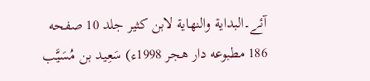آئے۔البداية والنهاية لابن كثير جلد 10 صفحه 186 مطبوعه دار هجر 1998ء) سَعِید بن مُسَيَّب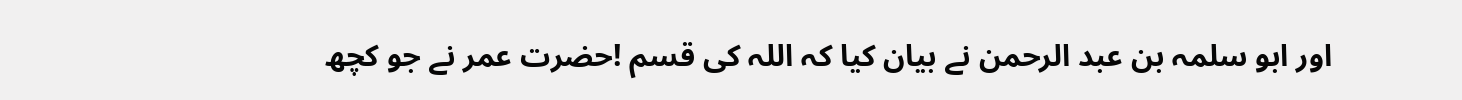اور ابو سلمہ بن عبد الرحمن نے بیان کیا کہ اللہ کی قسم !حضرت عمر نے جو کچھ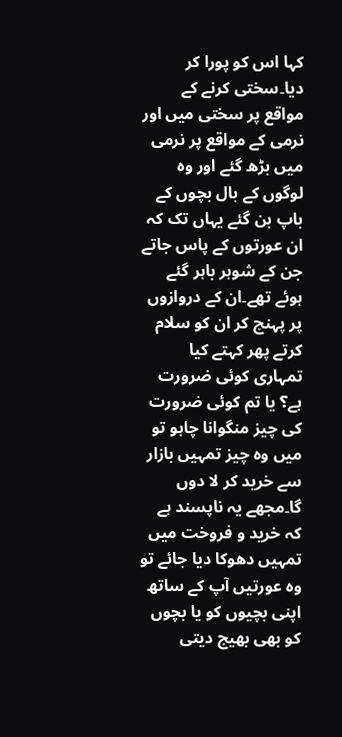کہا اس کو پورا کر دیا۔سختی کرنے کے مواقع پر سختی میں اور نرمی کے مواقع پر نرمی میں بڑھ گئے اور وہ لوگوں کے بال بچوں کے باپ بن گئے یہاں تک کہ ان عورتوں کے پاس جاتے جن کے شوہر باہر گئے ہوئے تھے۔ان کے دروازوں پر پہنچ کر ان کو سلام کرتے پھر کہتے کیا تمہاری کوئی ضرورت ہے؟ یا تم کوئی ضرورت کی چیز منگوانا چاہو تو میں وہ چیز تمہیں بازار سے خرید کر لا دوں گا۔مجھے یہ ناپسند ہے کہ خرید و فروخت میں تمہیں دھوکا دیا جائے تو وہ عورتیں آپ کے ساتھ اپنی بچیوں کو یا بچوں کو بھی بھیج دیتی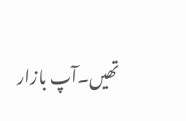تھیں۔آپ بازار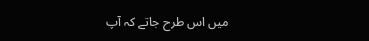میں اس طرح جاتے کہ آپ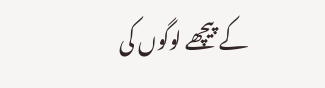کے پیچھے لوگوں کی